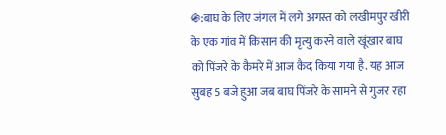֍:बाघ के लिए जंगल में लगे अगस्त को लखीमपुर खीरी के एक गांव में किसान की मृत्यु करने वाले खूंखार बाघ को पिंजरे के कैमरे में आज कैद किया गया है. यह आज सुबह 5 बजे हुआ जब बाघ पिंजरे के सामने से गुजर रहा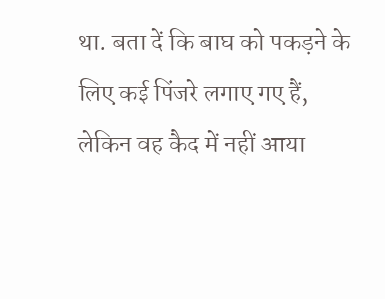था. बता दें कि बाघ को पकड़ने के लिए कई पिंजरे लगाए गए हैं, लेकिन वह कैद में नहीं आया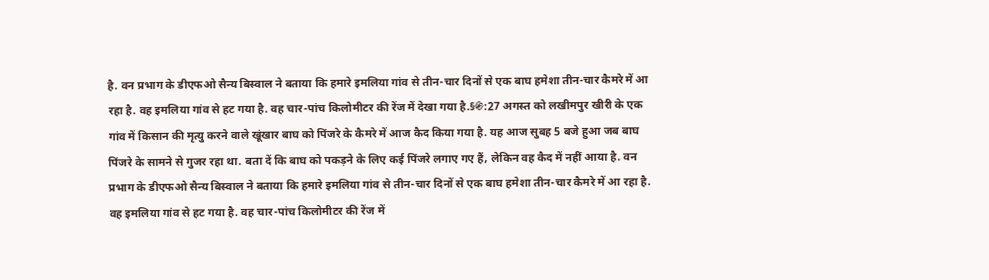है. वन प्रभाग के डीएफओ सैन्य बिस्वाल ने बताया कि हमारे इमलिया गांव से तीन-चार दिनों से एक बाघ हमेशा तीन-चार कैमरे में आ रहा है. वह इमलिया गांव से हट गया है. वह चार-पांच किलोमीटर की रेंज में देखा गया है.§֍:27 अगस्त को लखीमपुर खीरी के एक गांव में किसान की मृत्यु करने वाले खूंखार बाघ को पिंजरे के कैमरे में आज कैद किया गया है. यह आज सुबह 5 बजे हुआ जब बाघ पिंजरे के सामने से गुजर रहा था. बता दें कि बाघ को पकड़ने के लिए कई पिंजरे लगाए गए हैं, लेकिन वह कैद में नहीं आया है. वन प्रभाग के डीएफओ सैन्य बिस्वाल ने बताया कि हमारे इमलिया गांव से तीन-चार दिनों से एक बाघ हमेशा तीन-चार कैमरे में आ रहा है. वह इमलिया गांव से हट गया है. वह चार-पांच किलोमीटर की रेंज में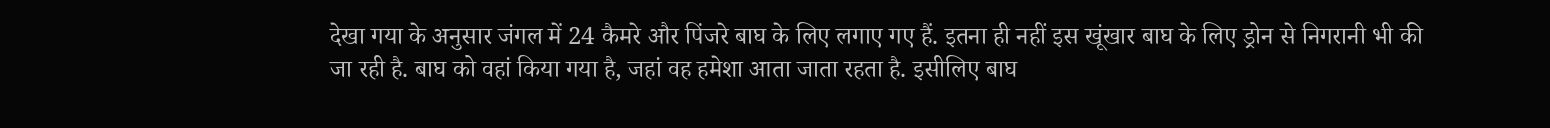देखा गया के अनुसार जंगल में 24 कैमरे और पिंजरे बाघ के लिए लगाए गए हैं. इतना ही नहीं इस खूंखार बाघ के लिए ड्रोन से निगरानी भी की जा रही है. बाघ को वहां किया गया है, जहां वह हमेशा आता जाता रहता है. इसीलिए बाघ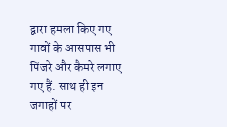द्वारा हमला किए गए गावों के आसपास भी पिंजरे और कैमरे लगाए गए हैं. साथ ही इन जगाहों पर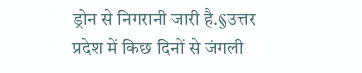ड्रोन से निगरानी जारी है.§उत्तर प्रदेश में किछ दिनों से जंगली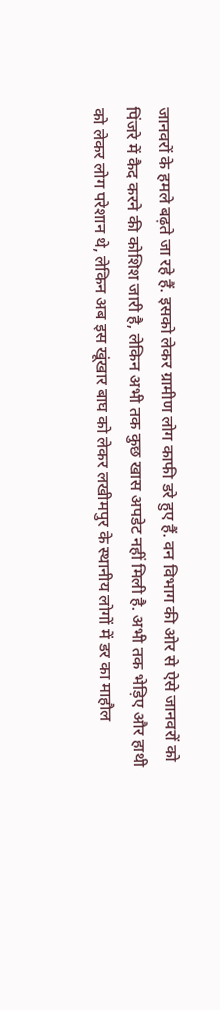जानवरों के हमले बढ़ते जा रहे हैं. इसको लेकर ग्रामीण लोग काफी डरे हुए हैं. वन विभाग की ओर से ऐसे जानवरों को पिंजरे में कैद करने की कोशिश जारी है, लेकिन अभी तक कुछ खास अपडेट नहीं मिली है. अभी तक भेड़िए और हाथी को लेकर लोग परेशान थे, लेकिन अब इस खूंखार बाघ को लेकर लखीमपुर के स्थानीय लोगों में डर का माहौल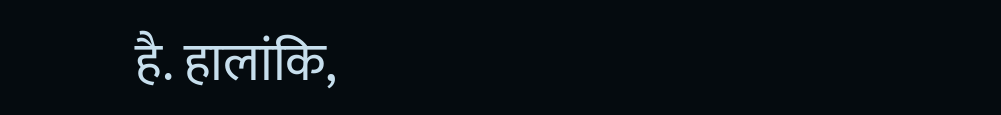है. हालांकि,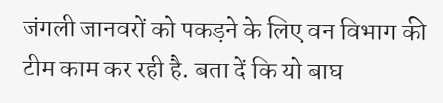जंगली जानवरों को पकड़ने के लिए वन विभाग की टीम काम कर रही है. बता दें कि यो बाघ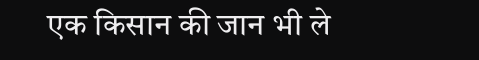एक किसान की जान भी ले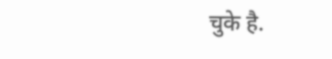चुके है.